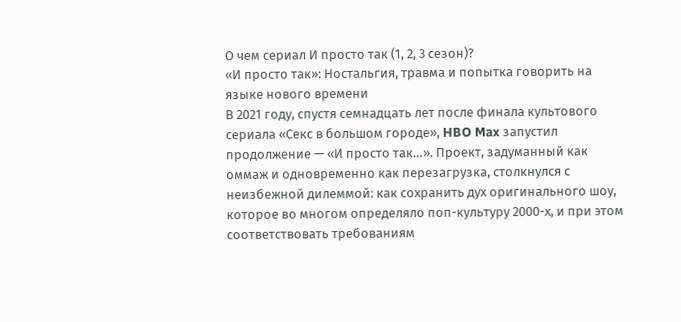О чем сериал И просто так (1, 2, 3 сезон)?
«И просто так»: Ностальгия, травма и попытка говорить на языке нового времени
В 2021 году, спустя семнадцать лет после финала культового сериала «Секс в большом городе», HBO Max запустил продолжение — «И просто так…». Проект, задуманный как оммаж и одновременно как перезагрузка, столкнулся с неизбежной дилеммой: как сохранить дух оригинального шоу, которое во многом определяло поп-культуру 2000-х, и при этом соответствовать требованиям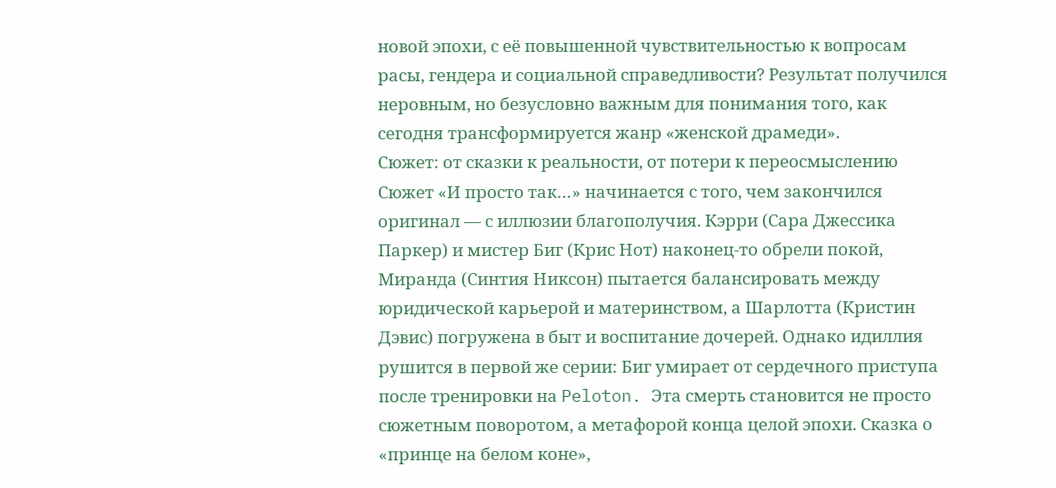новой эпохи, с её повышенной чувствительностью к вопросам расы, гендера и социальной справедливости? Результат получился неровным, но безусловно важным для понимания того, как сегодня трансформируется жанр «женской драмеди».
Сюжет: от сказки к реальности, от потери к переосмыслению
Сюжет «И просто так…» начинается с того, чем закончился оригинал — с иллюзии благополучия. Кэрри (Сара Джессика Паркер) и мистер Биг (Крис Нот) наконец-то обрели покой, Миранда (Синтия Никсон) пытается балансировать между юридической карьерой и материнством, а Шарлотта (Кристин Дэвис) погружена в быт и воспитание дочерей. Однако идиллия рушится в первой же серии: Биг умирает от сердечного приступа после тренировки на Peloton. Эта смерть становится не просто сюжетным поворотом, а метафорой конца целой эпохи. Сказка о «принце на белом коне»,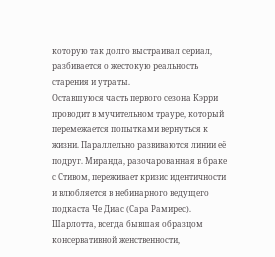которую так долго выстраивал сериал, разбивается о жестокую реальность старения и утраты.
Оставшуюся часть первого сезона Кэрри проводит в мучительном трауре, который перемежается попытками вернуться к жизни. Параллельно развиваются линии её подруг. Миранда, разочарованная в браке с Стивом, переживает кризис идентичности и влюбляется в небинарного ведущего подкаста Че Диас (Сара Рамирес). Шарлотта, всегда бывшая образцом консервативной женственности,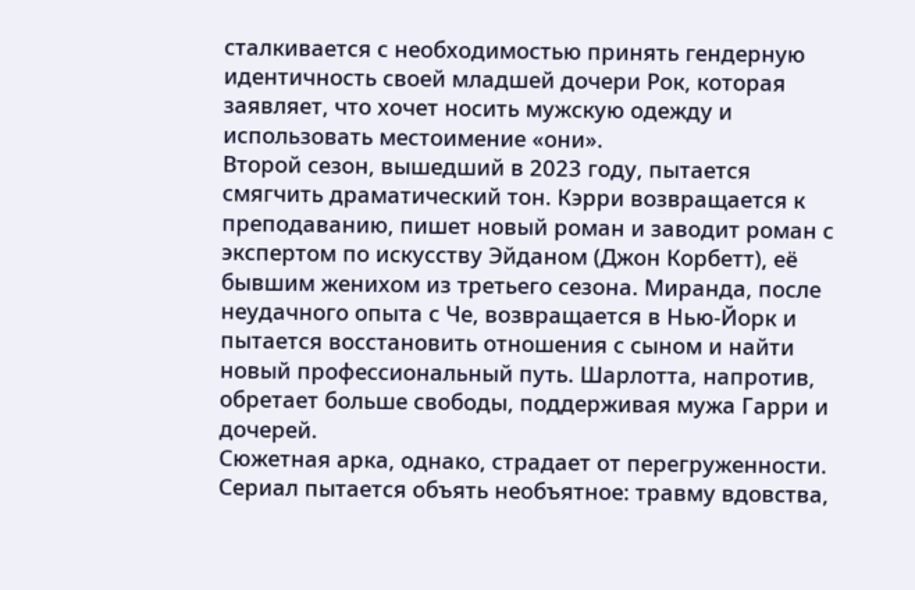сталкивается с необходимостью принять гендерную идентичность своей младшей дочери Рок, которая заявляет, что хочет носить мужскую одежду и использовать местоимение «они».
Второй сезон, вышедший в 2023 году, пытается смягчить драматический тон. Кэрри возвращается к преподаванию, пишет новый роман и заводит роман с экспертом по искусству Эйданом (Джон Корбетт), её бывшим женихом из третьего сезона. Миранда, после неудачного опыта с Че, возвращается в Нью-Йорк и пытается восстановить отношения с сыном и найти новый профессиональный путь. Шарлотта, напротив, обретает больше свободы, поддерживая мужа Гарри и дочерей.
Сюжетная арка, однако, страдает от перегруженности. Сериал пытается объять необъятное: травму вдовства,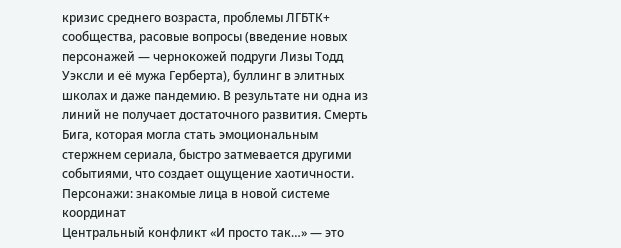кризис среднего возраста, проблемы ЛГБТК+ сообщества, расовые вопросы (введение новых персонажей — чернокожей подруги Лизы Тодд Уэксли и её мужа Герберта), буллинг в элитных школах и даже пандемию. В результате ни одна из линий не получает достаточного развития. Смерть Бига, которая могла стать эмоциональным стержнем сериала, быстро затмевается другими событиями, что создает ощущение хаотичности.
Персонажи: знакомые лица в новой системе координат
Центральный конфликт «И просто так…» — это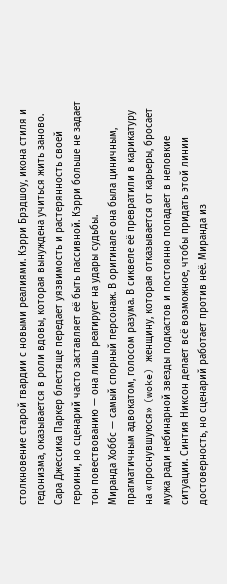столкновение старой гвардии с новыми реалиями. Кэрри Брэдшоу, икона стиля и гедонизма, оказывается в роли вдовы, которая вынуждена учиться жить заново. Сара Джессика Паркер блестяще передает уязвимость и растерянность своей героини, но сценарий часто заставляет её быть пассивной. Кэрри больше не задает тон повествованию — она лишь реагирует на удары судьбы.
Миранда Хоббс — самый спорный персонаж. В оригинале она была циничным, прагматичным адвокатом, голосом разума. В сиквеле её превратили в карикатуру на «проснувшуюся» (woke) женщину, которая отказывается от карьеры, бросает мужа ради небинарной звезды подкастов и постоянно попадает в неловкие ситуации. Синтия Никсон делает всё возможное, чтобы придать этой линии достоверность, но сценарий работает против неё. Миранда из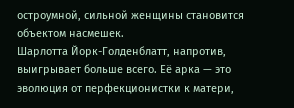остроумной, сильной женщины становится объектом насмешек.
Шарлотта Йорк-Голденблатт, напротив, выигрывает больше всего. Её арка — это эволюция от перфекционистки к матери,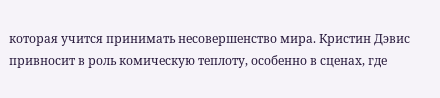которая учится принимать несовершенство мира. Кристин Дэвис привносит в роль комическую теплоту, особенно в сценах, где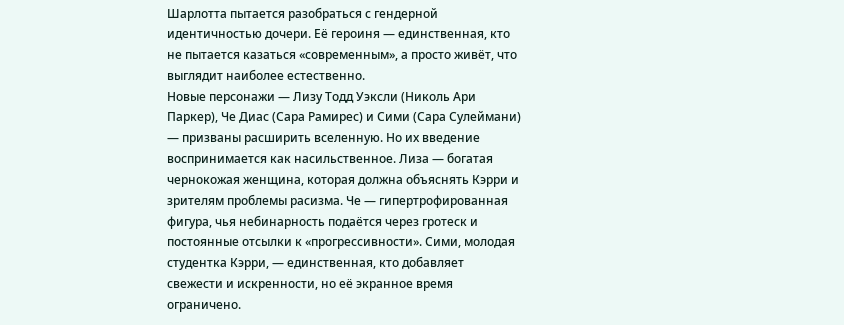Шарлотта пытается разобраться с гендерной идентичностью дочери. Её героиня — единственная, кто не пытается казаться «современным», а просто живёт, что выглядит наиболее естественно.
Новые персонажи — Лизу Тодд Уэксли (Николь Ари Паркер), Че Диас (Сара Рамирес) и Сими (Сара Сулеймани) — призваны расширить вселенную. Но их введение воспринимается как насильственное. Лиза — богатая чернокожая женщина, которая должна объяснять Кэрри и зрителям проблемы расизма. Че — гипертрофированная фигура, чья небинарность подаётся через гротеск и постоянные отсылки к «прогрессивности». Сими, молодая студентка Кэрри, — единственная, кто добавляет свежести и искренности, но её экранное время ограничено.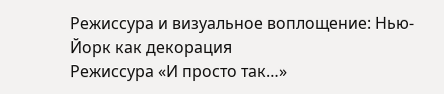Режиссура и визуальное воплощение: Нью-Йорк как декорация
Режиссура «И просто так…»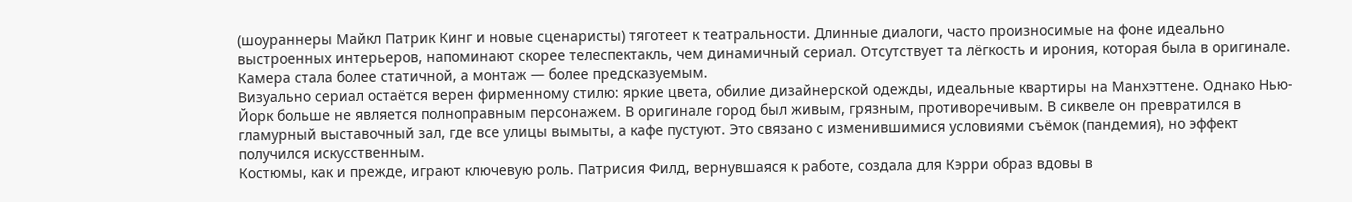(шоураннеры Майкл Патрик Кинг и новые сценаристы) тяготеет к театральности. Длинные диалоги, часто произносимые на фоне идеально выстроенных интерьеров, напоминают скорее телеспектакль, чем динамичный сериал. Отсутствует та лёгкость и ирония, которая была в оригинале. Камера стала более статичной, а монтаж — более предсказуемым.
Визуально сериал остаётся верен фирменному стилю: яркие цвета, обилие дизайнерской одежды, идеальные квартиры на Манхэттене. Однако Нью-Йорк больше не является полноправным персонажем. В оригинале город был живым, грязным, противоречивым. В сиквеле он превратился в гламурный выставочный зал, где все улицы вымыты, а кафе пустуют. Это связано с изменившимися условиями съёмок (пандемия), но эффект получился искусственным.
Костюмы, как и прежде, играют ключевую роль. Патрисия Филд, вернувшаяся к работе, создала для Кэрри образ вдовы в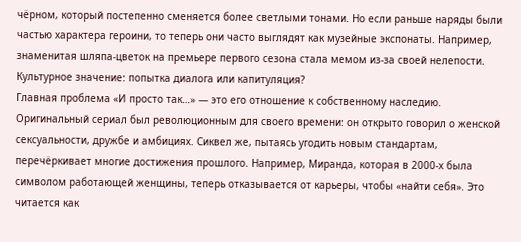чёрном, который постепенно сменяется более светлыми тонами. Но если раньше наряды были частью характера героини, то теперь они часто выглядят как музейные экспонаты. Например, знаменитая шляпа-цветок на премьере первого сезона стала мемом из-за своей нелепости.
Культурное значение: попытка диалога или капитуляция?
Главная проблема «И просто так…» — это его отношение к собственному наследию. Оригинальный сериал был революционным для своего времени: он открыто говорил о женской сексуальности, дружбе и амбициях. Сиквел же, пытаясь угодить новым стандартам, перечёркивает многие достижения прошлого. Например, Миранда, которая в 2000-х была символом работающей женщины, теперь отказывается от карьеры, чтобы «найти себя». Это читается как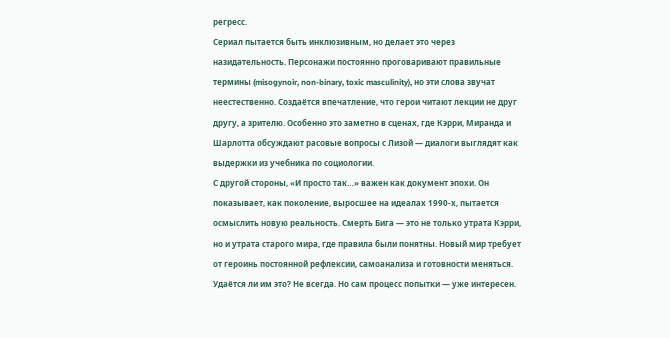регресс.
Сериал пытается быть инклюзивным, но делает это через назидательность. Персонажи постоянно проговаривают правильные термины (misogynoir, non-binary, toxic masculinity), но эти слова звучат неестественно. Создаётся впечатление, что герои читают лекции не друг другу, а зрителю. Особенно это заметно в сценах, где Кэрри, Миранда и Шарлотта обсуждают расовые вопросы с Лизой — диалоги выглядят как выдержки из учебника по социологии.
С другой стороны, «И просто так…» важен как документ эпохи. Он показывает, как поколение, выросшее на идеалах 1990-х, пытается осмыслить новую реальность. Смерть Бига — это не только утрата Кэрри, но и утрата старого мира, где правила были понятны. Новый мир требует от героинь постоянной рефлексии, самоанализа и готовности меняться. Удаётся ли им это? Не всегда. Но сам процесс попытки — уже интересен.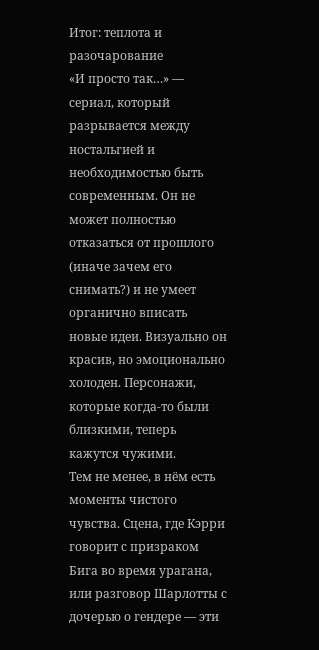Итог: теплота и разочарование
«И просто так…» — сериал, который разрывается между ностальгией и необходимостью быть современным. Он не может полностью отказаться от прошлого (иначе зачем его снимать?) и не умеет органично вписать новые идеи. Визуально он красив, но эмоционально холоден. Персонажи, которые когда-то были близкими, теперь кажутся чужими.
Тем не менее, в нём есть моменты чистого чувства. Сцена, где Кэрри говорит с призраком Бига во время урагана, или разговор Шарлотты с дочерью о гендере — эти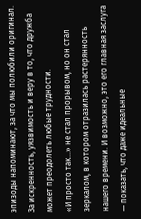эпизоды напоминают, за что мы полюбили оригинал. За искренность, уязвимость и веру в то, что дружба может преодолеть любые трудности.
«И просто так…» не стал прорывом, но он стал зеркалом, в котором отразилась растерянность нашего времени. И возможно, это его главная заслуга — показать, что даже идеальные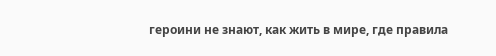героини не знают, как жить в мире, где правила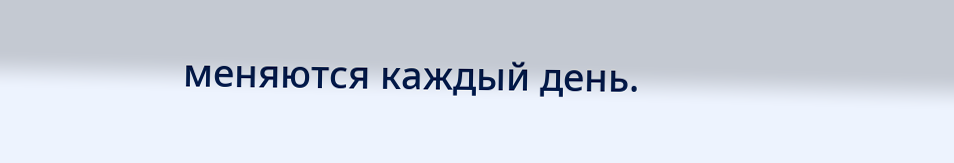меняются каждый день.